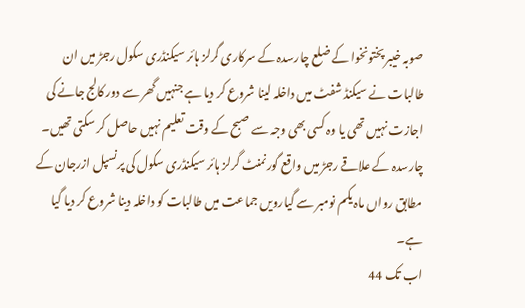صوبہ خیبر پختونخوا کے ضلع چارسدہ کے سرکاری گرلز ہائر سیکنڈری سکول رجڑ میں ان طالبات نے سیکنڈ شفٹ میں داخلہ لینا شروع کر دیا ہے جنہیں گھر سے دور کالج جانے کی اجازت نہیں تھی یا وہ کسی بھی وجہ سے صبح کے وقت تعلیم نہیں حاصل کر سکتی تھیں۔
چارسدہ کے علاقے رجڑ میں واقع گورنمنٹ گرلز ہائر سیکنڈری سکول کی پرنسپل ازرجان کے مطابق رواں ماہ یکم نومبر سے گیارویں جماعت میں طالبات کو داخلہ دینا شروع کر دیا گیا ہے۔
اب تک 44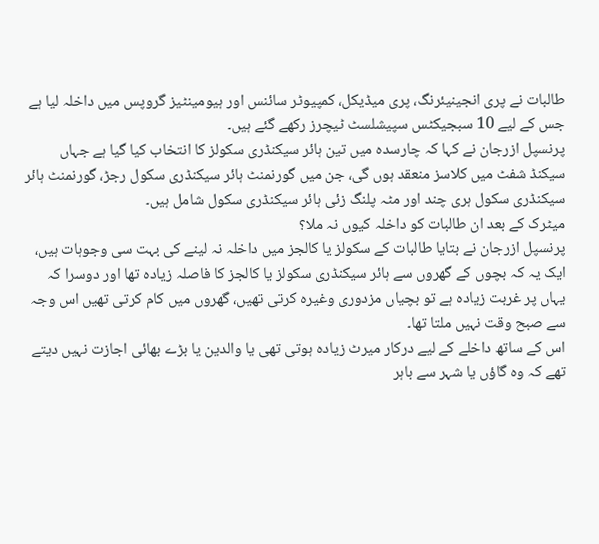طالبات نے پری انجینیئرنگ، پری میڈیکل، کمپیوٹر سائنس اور ہیومینٹیز گروپس میں داخلہ لیا ہے جس کے لیے 10 سبجیکٹس سپیشلسٹ ٹیچرز رکھے گئے ہیں۔
پرنسپل ازرجان نے کہا کہ چارسدہ میں تین ہائر سیکنڈری سکولز کا انتخاب کیا گیا ہے جہاں سیکنڈ شفٹ میں کلاسز منعقد ہوں گی، جن میں گورنمنٹ ہائر سیکنڈری سکول رجڑ، گورنمنٹ ہائر سیکنڈری سکول ہری چند اور مٹہ پلنگ زئی ہائر سیکنڈری سکول شامل ہیں۔
میٹرک کے بعد ان طالبات کو داخلہ کیوں نہ ملا؟
پرنسپل ازرجان نے بتایا طالبات کے سکولز یا کالجز میں داخلہ نہ لینے کی بہت سی وجوہات ہیں، ایک یہ کہ بچوں کے گھروں سے ہائر سیکنڈری سکولز یا کالجز کا فاصلہ زیادہ تھا اور دوسرا کہ یہاں پر غربت زیادہ ہے تو بچیاں مزدوری وغیرہ کرتی تھیں، گھروں میں کام کرتی تھیں اس وجہ سے صبح وقت نہیں ملتا تھا۔
اس کے ساتھ داخلے کے لیے درکار میرٹ زیادہ ہوتی تھی یا والدین یا بڑے بھائی اجازت نہیں دیتے تھے کہ وہ گاؤں یا شہر سے باہر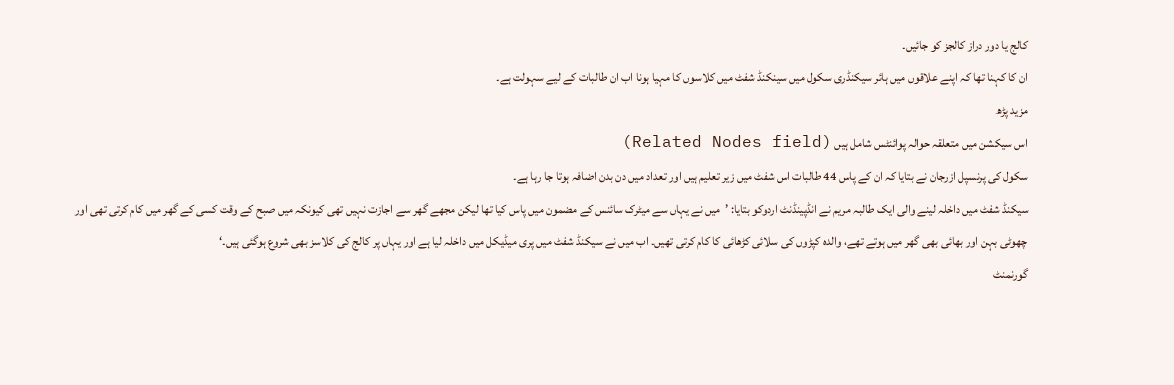کالج یا دور دراز کالجز کو جائیں۔
ان کا کہنا تھا کہ اپنے علاقوں میں ہائر سیکنڈری سکول میں سینکنڈ شفٹ میں کلاسوں کا مہیا ہونا اب ان طالبات کے لیے سہولت ہے۔
مزید پڑھ
اس سیکشن میں متعلقہ حوالہ پوائنٹس شامل ہیں (Related Nodes field)
سکول کی پرنسپل ازرجان نے بتایا کہ ان کے پاس 44 طالبات اس شفٹ میں زیر تعلیم ہیں اور تعداد میں دن بدن اضافہ ہوتا جا رہا ہے۔
سیکنڈ شفٹ میں داخلہ لینے والی ایک طالبہ مریم نے انڈپینڈنٹ اردوکو بتایا: ’میں نے یہاں سے میٹرک سائنس کے مضمون میں پاس کیا تھا لیکن مجھے گھر سے اجازت نہیں تھی کیونکہ میں صبح کے وقت کسی کے گھر میں کام کرتی تھی اور چھوٹی بہن اور بھائی بھی گھر میں ہوتے تھے، والدہ کپڑوں کی سلائی کڑھائی کا کام کرتی تھیں۔ اب میں نے سیکنڈ شفٹ میں پری میڈیکل میں داخلہ لیا ہے اور یہاں پر کالج کی کلاسز بھی شروع ہوگئی ہیں۔‘
گورنمنٹ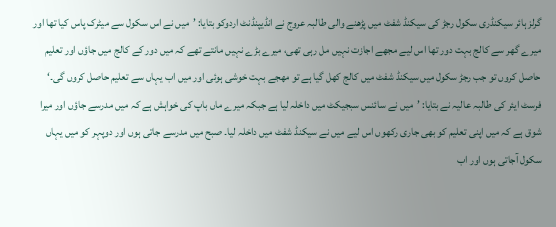گرلز ہائر سیکنڈری سکول رجڑ کی سیکنڈ شفٹ میں پڑھنے والی طالبہ عروج نے انڈیپنڈنٹ اردوکو بتایا: ’میں نے اس سکول سے میٹرک پاس کیا تھا اور میرے گھر سے کالج بہت دور تھا اس لیے مجھے اجازت نہیں مل رہی تھی، میرے بڑے نہیں مانتے تھے کہ میں دور کے کالج میں جاؤں اور تعلیم حاصل کروں تو جب رجڑ سکول میں سیکنڈ شفٹ میں کالج کھل گیا ہے تو مھجے بہت خوشی ہوئی اور میں اب یہاں سے تعلیم حاصل کروں گی۔‘
فرسٹ ایئر کی طالبہ عالیہ نے بتایا: ’میں نے سائنس سبجیکٹ میں داخلہ لیا ہے جبکہ میرے ماں باپ کی خواہش ہے کہ میں مدرسے جاؤں اور میرا شوق ہے کہ میں اپنی تعلیم کو بھی جاری رکھوں اس لیے میں نے سیکنڈ شفٹ میں داخلہ لیا۔ صبح میں مدرسے جاتی ہوں اور دوپہر کو میں یہاں سکول آجاتی ہوں اور اب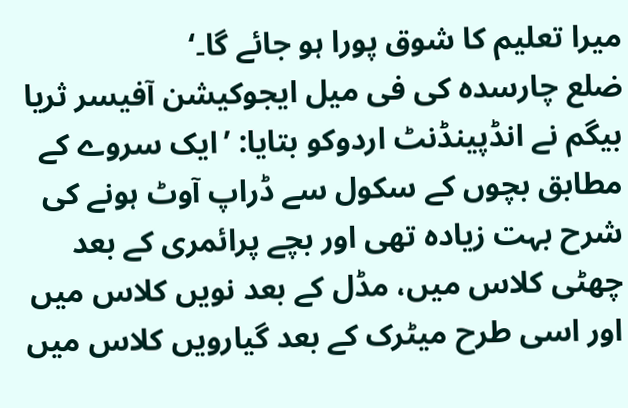میرا تعلیم کا شوق پورا ہو جائے گا۔‘
ضلع چارسدہ کی فی میل ایجوکیشن آفیسر ثریا بیگم نے انڈپینڈنٹ اردوکو بتایا: ’ایک سروے کے مطابق بچوں کے سکول سے ڈراپ آوٹ ہونے کی شرح بہت زیادہ تھی اور بچے پرائمری کے بعد چھٹی کلاس میں، مڈل کے بعد نویں کلاس میں اور اسی طرح میٹرک کے بعد گیارویں کلاس میں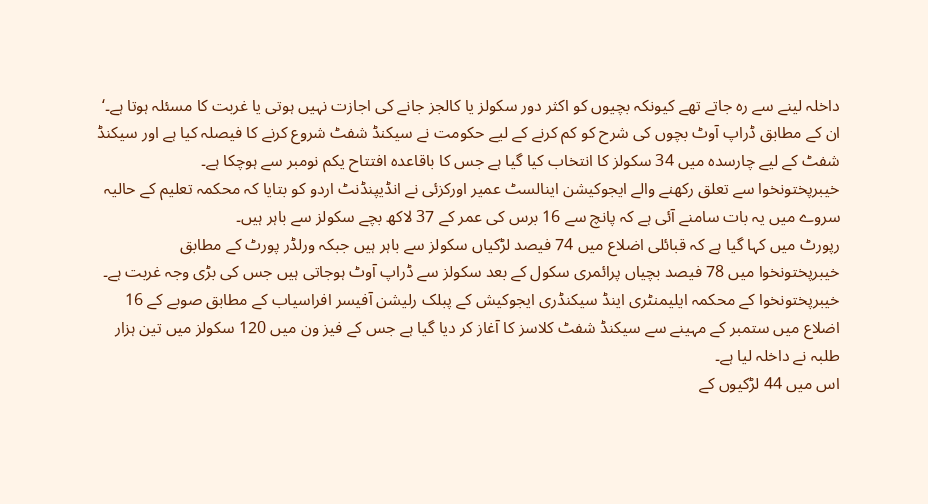داخلہ لینے سے رہ جاتے تھے کیونکہ بچیوں کو اکثر دور سکولز یا کالجز جانے کی اجازت نہیں ہوتی یا غربت کا مسئلہ ہوتا ہے۔‘
ان کے مطابق ڈراپ آوٹ بچوں کی شرح کو کم کرنے کے لیے حکومت نے سیکنڈ شفٹ شروع کرنے کا فیصلہ کیا ہے اور سیکنڈ شفٹ کے لیے چارسدہ میں 34 سکولز کا انتخاب کیا گیا ہے جس کا باقاعدہ افتتاح یکم نومبر سے ہوچکا ہے۔
خیبرپختونخوا سے تعلق رکھنے والے ایجوکیشن اینالسٹ عمیر اورکزئی نے انڈیپنڈنٹ اردو کو بتایا کہ محکمہ تعلیم کے حالیہ سروے میں یہ بات سامنے آئی ہے کہ پانچ سے 16 برس کی عمر کے 37 لاکھ بچے سکولز سے باہر ہیں۔
رپورٹ میں کہا گیا ہے کہ قبائلی اضلاع میں 74 فیصد لڑکیاں سکولز سے باہر ہیں جبکہ ورلڈر پورٹ کے مطابق خیبرپختونخوا میں 78 فیصد بچیاں پرائمری سکول کے بعد سکولز سے ڈراپ آوٹ ہوجاتی ہیں جس کی بڑی وجہ غربت ہے۔
خیبرپختونخوا کے محکمہ ایلیمنٹری اینڈ سیکنڈری ایجوکیش کے پبلک رلیشن آفیسر افراسیاب کے مطابق صوبے کے 16 اضلاع میں ستمبر کے مہینے سے سیکنڈ شفٹ کلاسز کا آغاز کر دیا گیا ہے جس کے فیز ون میں 120 سکولز میں تین ہزار طلبہ نے داخلہ لیا ہے۔
اس میں 44 لڑکیوں کے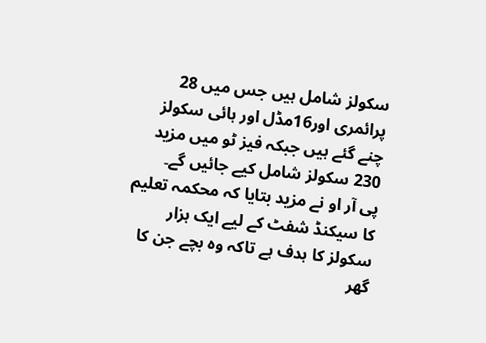سکولز شامل ہیں جس میں 28 پرائمری اور16مڈل اور ہائی سکولز چنے گئے ہیں جبکہ فیز ٹو میں مزید 230 سکولز شامل کیے جائیں گے۔
پی آر او نے مزید بتایا کہ محکمہ تعلیم کا سیکنڈ شفٹ کے لیے ایک ہزار سکولز کا ہدف ہے تاکہ وہ بچے جن کا گھر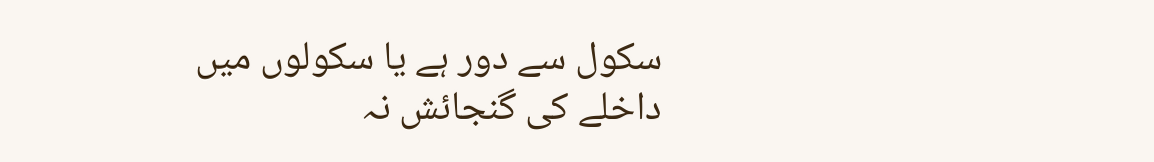سکول سے دور ہے یا سکولوں میں داخلے کی گنجائش نہ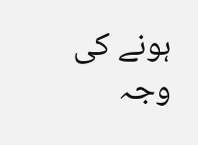ہونے کی وجہ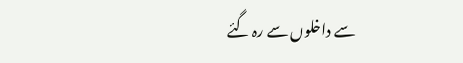سے داخلوں سے رہ گئے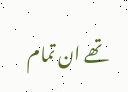تھے ان تمام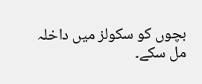بچوں کو سکولز میں داخلہ مل سکے۔